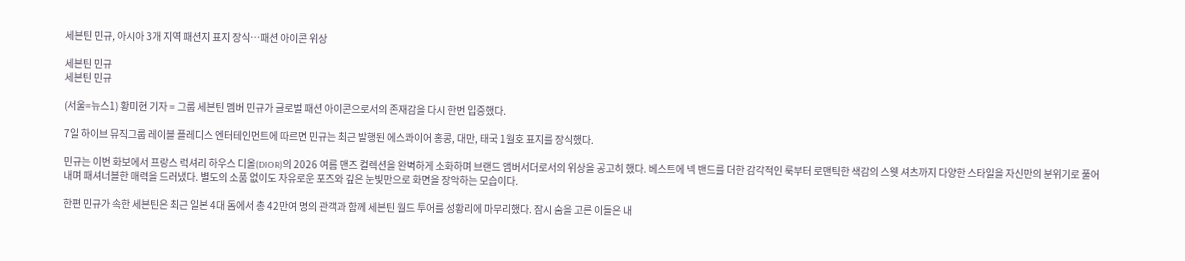세븐틴 민규, 아시아 3개 지역 패션지 표지 장식…패션 아이콘 위상

세븐틴 민규
세븐틴 민규

(서울=뉴스1) 황미현 기자 = 그룹 세븐틴 멤버 민규가 글로벌 패션 아이콘으로서의 존재감을 다시 한번 입증했다.

7일 하이브 뮤직그룹 레이블 플레디스 엔터테인먼트에 따르면 민규는 최근 발행된 에스콰이어 홍콩, 대만, 태국 1월호 표지를 장식했다.

민규는 이번 화보에서 프랑스 럭셔리 하우스 디올(DIOR)의 2026 여름 맨즈 컬렉션을 완벽하게 소화하며 브랜드 앰버서더로서의 위상을 공고히 했다. 베스트에 넥 밴드를 더한 감각적인 룩부터 로맨틱한 색감의 스웻 셔츠까지 다양한 스타일을 자신만의 분위기로 풀어내며 패셔너블한 매력을 드러냈다. 별도의 소품 없이도 자유로운 포즈와 깊은 눈빛만으로 화면을 장악하는 모습이다.

한편 민규가 속한 세븐틴은 최근 일본 4대 돔에서 총 42만여 명의 관객과 함께 세븐틴 월드 투어를 성황리에 마무리했다. 잠시 숨을 고른 이들은 내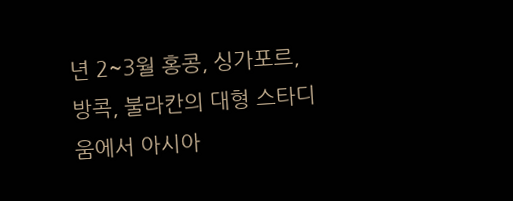년 2~3월 홍콩, 싱가포르, 방콕, 불라칸의 대형 스타디움에서 아시아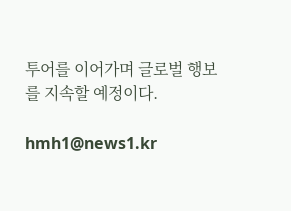투어를 이어가며 글로벌 행보를 지속할 예정이다.

hmh1@news1.kr